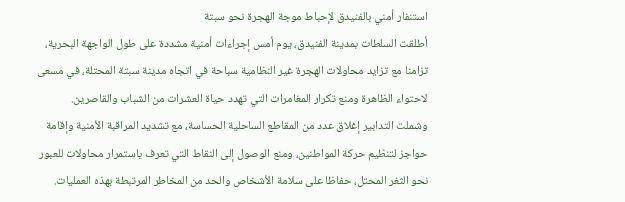استنفار أمني بالفنيدق لإحباط موجة الهجرة نحو سبتة
أطلقت السلطات بمدينة الفنيدق، يوم أمس إجراءات أمنية مشددة على طول الواجهة البحرية، تزامنا مع تزايد محاولات الهجرة غير النظامية سباحة في اتجاه مدينة سبتة المحتلة، في مسعى لاحتواء الظاهرة ومنع تكرار المغامرات التي تهدد حياة العشرات من الشباب والقاصرين.
وشملت التدابير إغلاق عدد من المقاطع الساحلية الحساسة، مع تشديد المراقبة الأمنية وإقامة حواجز لتنظيم حركة المواطنين، ومنع الوصول إلى النقاط التي تعرف باستمرار محاولات للعبور نحو الثغر المحتل، حفاظا على سلامة الأشخاص والحد من المخاطر المرتبطة بهذه العمليات.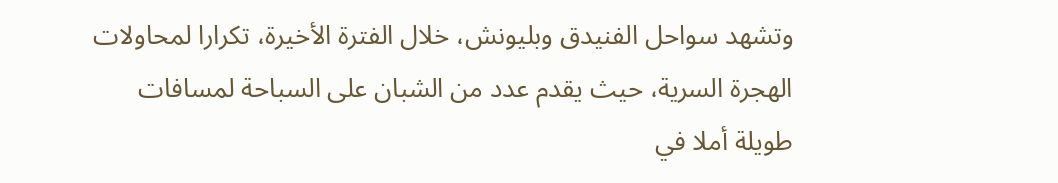وتشهد سواحل الفنيدق وبليونش، خلال الفترة الأخيرة، تكرارا لمحاولات الهجرة السرية، حيث يقدم عدد من الشبان على السباحة لمسافات طويلة أملا في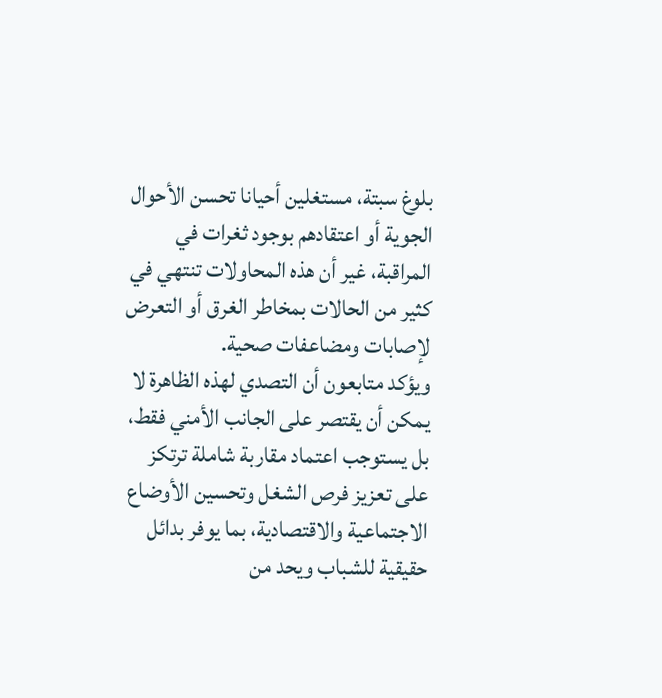بلوغ سبتة، مستغلين أحيانا تحسن الأحوال الجوية أو اعتقادهم بوجود ثغرات في المراقبة، غير أن هذه المحاولات تنتهي في كثير من الحالات بمخاطر الغرق أو التعرض لإصابات ومضاعفات صحية.
ويؤكد متابعون أن التصدي لهذه الظاهرة لا يمكن أن يقتصر على الجانب الأمني فقط، بل يستوجب اعتماد مقاربة شاملة ترتكز على تعزيز فرص الشغل وتحسين الأوضاع الاجتماعية والاقتصادية، بما يوفر بدائل حقيقية للشباب ويحد من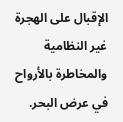الإقبال على الهجرة غير النظامية والمخاطرة بالأرواح في عرض البحر.